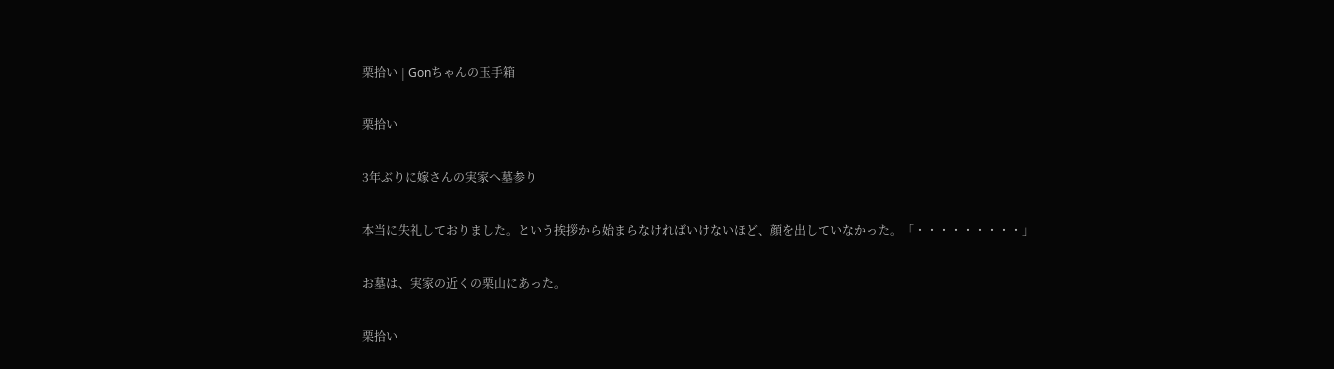栗拾い | Gonちゃんの玉手箱

栗拾い

3年ぶりに嫁さんの実家へ墓参り

本当に失礼しておりました。という挨拶から始まらなければいけないほど、顔を出していなかった。「・・・・・・・・・」

お墓は、実家の近くの栗山にあった。

栗拾い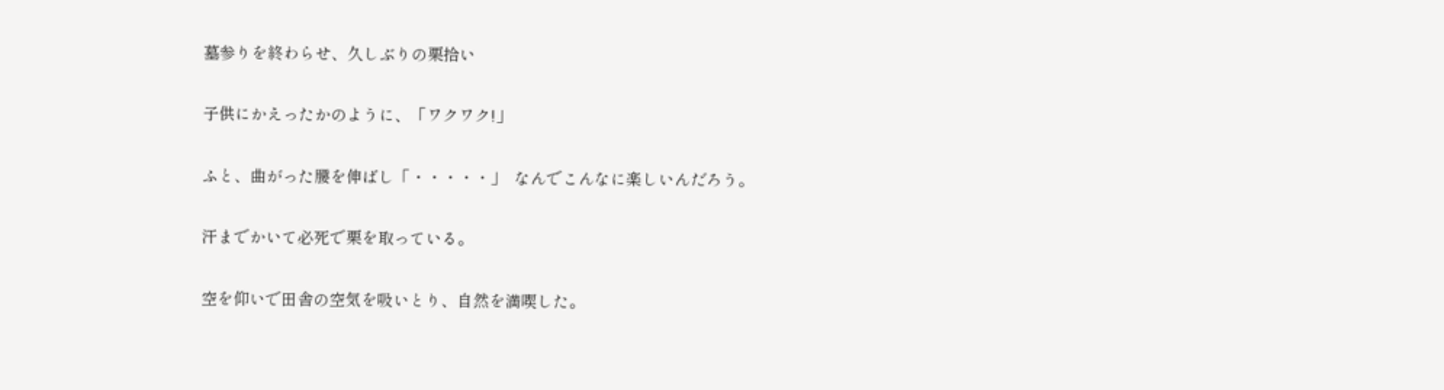墓参りを終わらせ、久しぶりの栗拾い

子供にかえったかのように、「ワクワク!」

ふと、曲がった腰を伸ばし「・・・・・」  なんでこんなに楽しいんだろう。

汗までかいて必死で栗を取っている。

空を仰いで田舎の空気を吸いとり、自然を満喫した。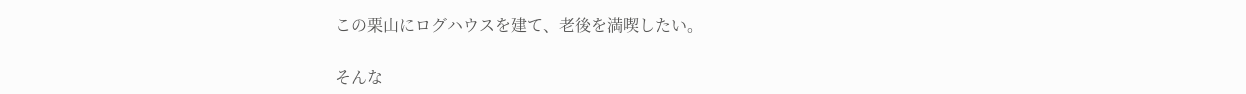この栗山にログハウスを建て、老後を満喫したい。

そんな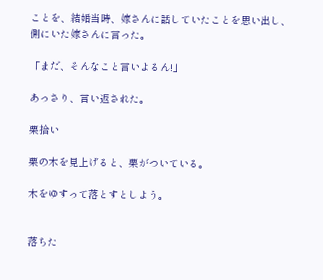ことを、結婚当時、嫁さんに話していたことを思い出し、側にいた嫁さんに言った。

「まだ、そんなこと言いよるん!」

あっさり、言い返された。

栗拾い

栗の木を見上げると、栗がついている。

木をゆすって落とすとしよう。


落ちた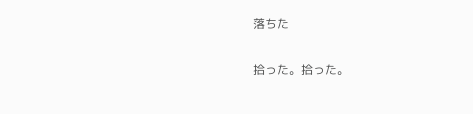落ちた


拾った。拾った。